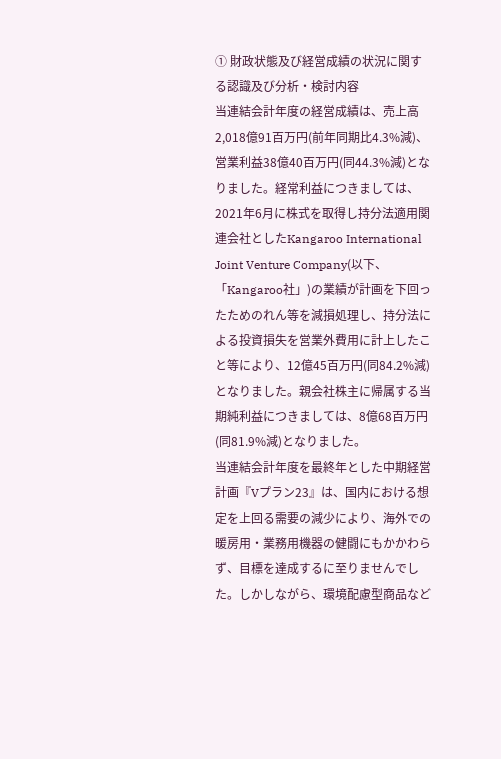① 財政状態及び経営成績の状況に関する認識及び分析・検討内容
当連結会計年度の経営成績は、売上高2,018億91百万円(前年同期比4.3%減)、営業利益38億40百万円(同44.3%減)となりました。経常利益につきましては、2021年6月に株式を取得し持分法適用関連会社としたKangaroo International Joint Venture Company(以下、「Kangaroo社」)の業績が計画を下回ったためのれん等を減損処理し、持分法による投資損失を営業外費用に計上したこと等により、12億45百万円(同84.2%減)となりました。親会社株主に帰属する当期純利益につきましては、8億68百万円(同81.9%減)となりました。
当連結会計年度を最終年とした中期経営計画『Vプラン23』は、国内における想定を上回る需要の減少により、海外での暖房用・業務用機器の健闘にもかかわらず、目標を達成するに至りませんでした。しかしながら、環境配慮型商品など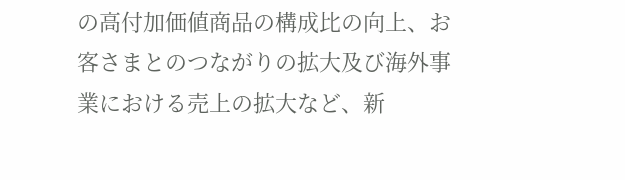の高付加価値商品の構成比の向上、お客さまとのつながりの拡大及び海外事業における売上の拡大など、新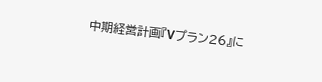中期経営計画『Vプラン26』に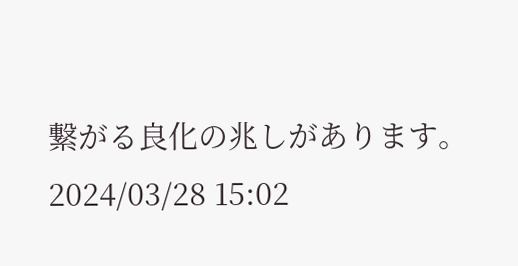繋がる良化の兆しがあります。
2024/03/28 15:02